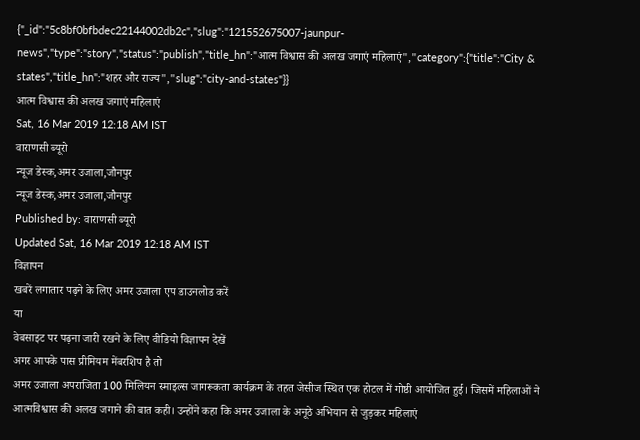{"_id":"5c8bf0bfbdec22144002db2c","slug":"121552675007-jaunpur-news","type":"story","status":"publish","title_hn":"आत्म विश्वास की अलख जगाएं महिलाएं","category":{"title":"City & states","title_hn":"शहर और राज्य","slug":"city-and-states"}}
आत्म विश्वास की अलख जगाएं महिलाएं
Sat, 16 Mar 2019 12:18 AM IST
वाराणसी ब्यूरो
न्यूज डेस्क,अमर उजाला,जौनपुर
न्यूज डेस्क,अमर उजाला,जौनपुर
Published by: वाराणसी ब्यूरो
Updated Sat, 16 Mar 2019 12:18 AM IST
विज्ञापन
खबरें लगातार पढ़ने के लिए अमर उजाला एप डाउनलोड करें
या
वेबसाइट पर पढ़ना जारी रखने के लिए वीडियो विज्ञापन देखें
अगर आपके पास प्रीमियम मेंबरशिप है तो
अमर उजाला अपराजिता 100 मिलियन स्माइल्स जागरूकता कार्यक्रम के तहत जेसीज स्थित एक होटल में गोष्ठी आयोजित हुई। जिसमें महिलाओं ने आत्मविश्वास की अलख जगाने की बात कही। उन्होंने कहा कि अमर उजाला के अनूठे अभियान से जुड़कर महिलाएं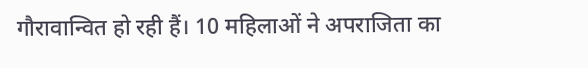गौरावान्वित हो रही हैं। 10 महिलाओं ने अपराजिता का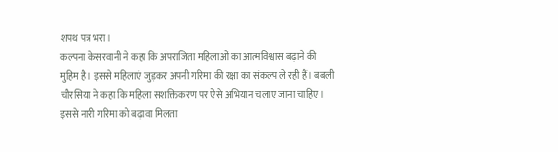शपथ पत्र भरा।
कल्पना केसरवानी ने कहा कि अपराजिता महिलाओं का आत्मविश्वास बढ़ाने की मुहिम है। इससे महिलाएं जुड़कर अपनी गरिमा की रक्षा का संकल्प ले रही हैं। बबली चौरसिया ने कहा कि महिला सशक्तिकरण पर ऐसे अभियान चलाए जाना चाहिए। इससे नारी गरिमा को बढ़ावा मिलता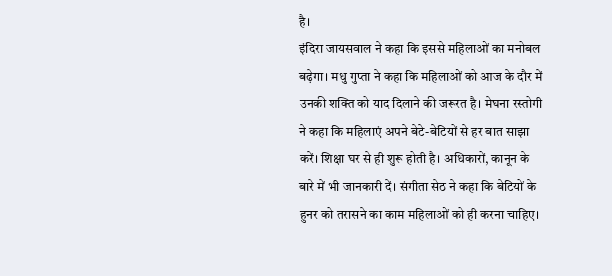है।
इंदिरा जायसवाल ने कहा कि इससे महिलाओं का मनोबल बढ़ेगा। मधु गुप्ता ने कहा कि महिलाओं को आज के दौर में उनकी शक्ति को याद दिलाने की जरूरत है। मेघना रस्तोगी ने कहा कि महिलाएं अपने बेटे-बेटियों से हर बात साझा करें। शिक्षा घर से ही शुरू होती है। अधिकारों, कानून के बारे में भी जानकारी दें। संगीता सेठ ने कहा कि बेटियों के हुनर को तरासने का काम महिलाओं को ही करना चाहिए।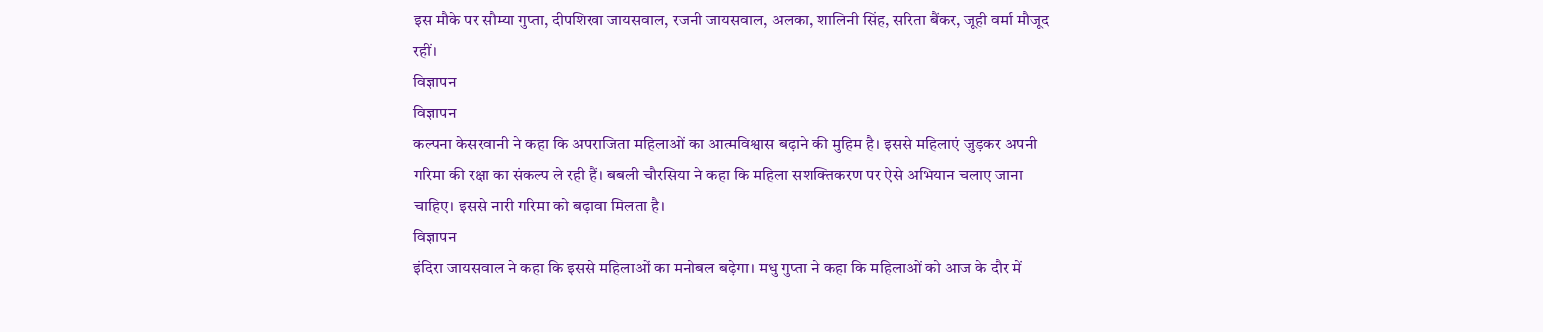इस मौके पर सौम्या गुप्ता, दीपशिखा जायसवाल, रजनी जायसवाल, अलका, शालिनी सिंह, सरिता बैंकर, जूही वर्मा मौजूद रहीं।
विज्ञापन
विज्ञापन
कल्पना केसरवानी ने कहा कि अपराजिता महिलाओं का आत्मविश्वास बढ़ाने की मुहिम है। इससे महिलाएं जुड़कर अपनी गरिमा की रक्षा का संकल्प ले रही हैं। बबली चौरसिया ने कहा कि महिला सशक्तिकरण पर ऐसे अभियान चलाए जाना चाहिए। इससे नारी गरिमा को बढ़ावा मिलता है।
विज्ञापन
इंदिरा जायसवाल ने कहा कि इससे महिलाओं का मनोबल बढ़ेगा। मधु गुप्ता ने कहा कि महिलाओं को आज के दौर में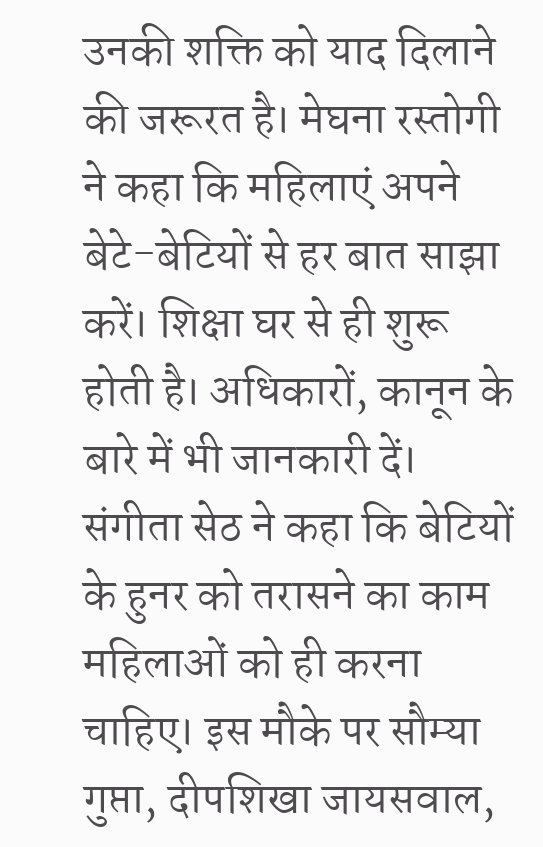उनकी शक्ति को याद दिलाने की जरूरत है। मेघना रस्तोगी ने कहा कि महिलाएं अपने बेटे-बेटियों से हर बात साझा करें। शिक्षा घर से ही शुरू होती है। अधिकारों, कानून के बारे में भी जानकारी दें। संगीता सेठ ने कहा कि बेटियों के हुनर को तरासने का काम महिलाओं को ही करना चाहिए। इस मौके पर सौम्या गुप्ता, दीपशिखा जायसवाल,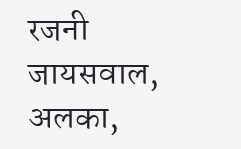रजनी जायसवाल, अलका,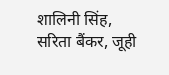शालिनी सिंह, सरिता बैंकर, जूही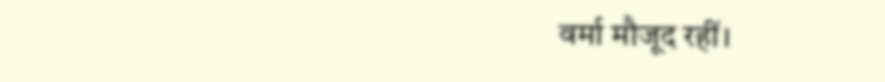वर्मा मौजूद रहीं।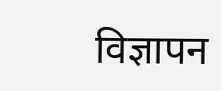विज्ञापन